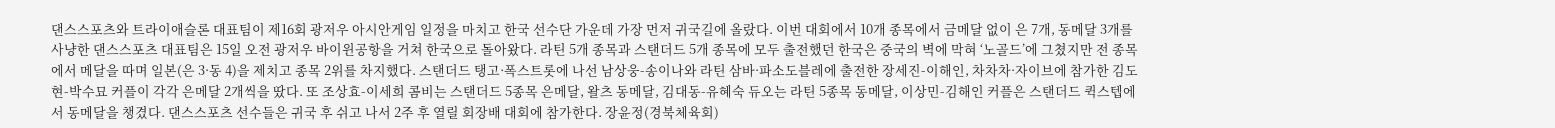댄스스포츠와 트라이애슬론 대표팀이 제16회 광저우 아시안게임 일정을 마치고 한국 선수단 가운데 가장 먼저 귀국길에 올랐다. 이번 대회에서 10개 종목에서 금메달 없이 은 7개, 동메달 3개를 사냥한 댄스스포츠 대표팀은 15일 오전 광저우 바이윈공항을 거쳐 한국으로 돌아왔다. 라틴 5개 종목과 스탠더드 5개 종목에 모두 출전했던 한국은 중국의 벽에 막혀 ‘노골드’에 그쳤지만 전 종목에서 메달을 따며 일본(은 3·동 4)을 제치고 종목 2위를 차지했다. 스탠더드 탱고·폭스트롯에 나선 남상웅-송이나와 라틴 삼바·파소도블레에 출전한 장세진-이해인, 차차차·자이브에 참가한 김도현-박수묘 커플이 각각 은메달 2개씩을 땄다. 또 조상효-이세희 콤비는 스탠더드 5종목 은메달, 왈츠 동메달, 김대동-유혜숙 듀오는 라틴 5종목 동메달, 이상민-김해인 커플은 스탠더드 퀵스텝에서 동메달을 챙겼다. 댄스스포츠 선수들은 귀국 후 쉬고 나서 2주 후 열릴 회장배 대회에 참가한다. 장윤정(경북체육회)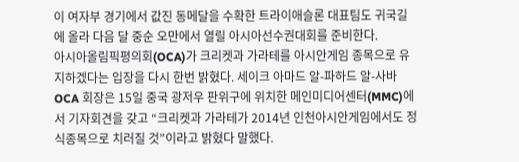이 여자부 경기에서 값진 동메달을 수확한 트라이애슬론 대표팀도 귀국길에 올라 다음 달 중순 오만에서 열릴 아시아선수권대회를 준비한다.
아시아올림픽평의회(OCA)가 크리켓과 가라테를 아시안게임 종목으로 유지하겠다는 입장을 다시 한번 밝혔다. 세이크 아마드 알-파하드 알-사바 OCA 회장은 15일 중국 광저우 판위구에 위치한 메인미디어센터(MMC)에서 기자회견을 갖고 “크리켓과 가라테가 2014년 인천아시안게임에서도 정식종목으로 치러질 것”이라고 밝혔다 말했다.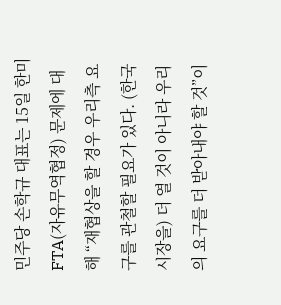민주당 손학규 대표는 15일 한미 FTA(자유무역협정) 문제에 대해 “재협상을 할 경우 우리측 요구를 관철할 필요가 있다. (한국 시장을) 더 열 것이 아니라 우리의 요구를 더 받아내야 할 것”이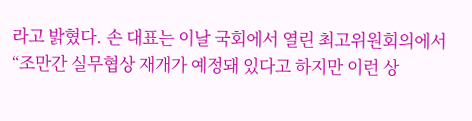라고 밝혔다. 손 대표는 이날 국회에서 열린 최고위원회의에서 “조만간 실무협상 재개가 예정돼 있다고 하지만 이런 상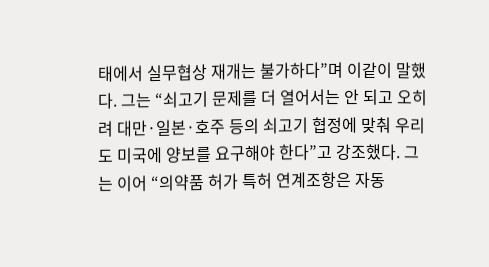태에서 실무협상 재개는 불가하다”며 이같이 말했다. 그는 “쇠고기 문제를 더 열어서는 안 되고 오히려 대만·일본·호주 등의 쇠고기 협정에 맞춰 우리도 미국에 양보를 요구해야 한다”고 강조했다. 그는 이어 “의약품 허가 특허 연계조항은 자동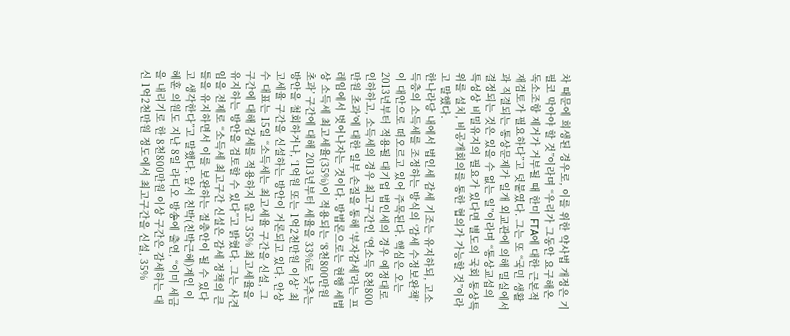차 때문에 희생된 경우로, 이를 위한 약사법 개정은 기필코 막아야 할 것”이라며 “우리가 그동안 요구해온 독소조항 제거가 거부될 때 한미 FTA에 대한 근본적 재검토가 필요하다”고 덧붙였다. 그는 또 “국민 생활과 직결되는 통상문제가 일개 외교관에 의해 밀실에서 결정되는 것은 있을 수 없는 일”이라며 “통상교섭의 특성상 비밀유지의 필요가 있다면 별도의 국회 통상특위를 설치, 비공개회의를 통한 협의가 가능할 것”이라고 말했다.
한나라당 내에서 법인세 감세 기조는 유지하되, 고소득층의 소득세를 조정하는 방식의 ‘감세 수정보완책’이 대안으로 떠오르고 있어 주목된다. 핵심은 오는 2013년부터 적용될 대기업 법인세의 경우 예정대로 인하하고, 소득세의 경우 최고구간인 ‘연소득 8천800만원 초과’에 대한 일부 손질을 통해 ‘부자감세’라는 프레임에서 벗어나자는 것이다. 방법론으로는 현행 세법상 소득세 최고세율(35%)이 적용되는 ‘8천800만원 초과’ 구간에 대해 2013년부터 세율을 33%로 낮추는 방안을 철회하거나, ‘1억원 또는 1억2천만원 이상’ 최고세율 구간을 신설하는 방안이 거론되고 있다. 안상수 대표는 15일 “소득세는 최고세율 구간을 신설, 그 구간에 대해 감세를 적용하지 않고 35% 최고세율을 유지하는 방안을 검토할 수 있다”고 밝혔다. 그는 사견임을 전제로 “소득세 최고구간 신설은 감세 정책의 큰 틀을 유지하면서 이를 보완하는 절충안이 될 수 있다고 생각한다”고 말했다. 앞서 친박(친박근혜)계인 이혜훈 의원도 지난 8일 라디오 방송에 출연, “이미 세금을 내리기로 한 8천800만원 이상 구간은 감세하는 대신 1억2천만원 정도에서 최고구간을 신설, 35%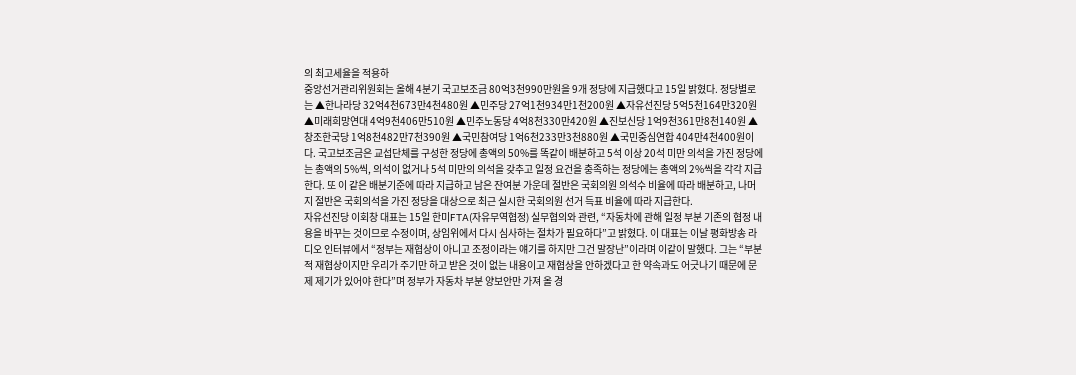의 최고세율을 적용하
중앙선거관리위원회는 올해 4분기 국고보조금 80억3천990만원을 9개 정당에 지급했다고 15일 밝혔다. 정당별로는 ▲한나라당 32억4천673만4천480원 ▲민주당 27억1천934만1천200원 ▲자유선진당 5억5천164만320원 ▲미래희망연대 4억9천406만510원 ▲민주노동당 4억8천330만420원 ▲진보신당 1억9천361만8천140원 ▲창조한국당 1억8천482만7천390원 ▲국민참여당 1억6천233만3천880원 ▲국민중심연합 404만4천400원이다. 국고보조금은 교섭단체를 구성한 정당에 총액의 50%를 똑같이 배분하고 5석 이상 20석 미만 의석을 가진 정당에는 총액의 5%씩, 의석이 없거나 5석 미만의 의석을 갖추고 일정 요건을 충족하는 정당에는 총액의 2%씩을 각각 지급한다. 또 이 같은 배분기준에 따라 지급하고 남은 잔여분 가운데 절반은 국회의원 의석수 비율에 따라 배분하고, 나머지 절반은 국회의석을 가진 정당을 대상으로 최근 실시한 국회의원 선거 득표 비율에 따라 지급한다.
자유선진당 이회창 대표는 15일 한미FTA(자유무역협정) 실무협의와 관련, “자동차에 관해 일정 부분 기존의 협정 내용을 바꾸는 것이므로 수정이며, 상임위에서 다시 심사하는 절차가 필요하다”고 밝혔다. 이 대표는 이날 평화방송 라디오 인터뷰에서 “정부는 재협상이 아니고 조정이라는 얘기를 하지만 그건 말장난”이라며 이같이 말했다. 그는 “부분적 재협상이지만 우리가 주기만 하고 받은 것이 없는 내용이고 재협상을 안하겠다고 한 약속과도 어긋나기 때문에 문제 제기가 있어야 한다”며 정부가 자동차 부분 양보안만 가져 올 경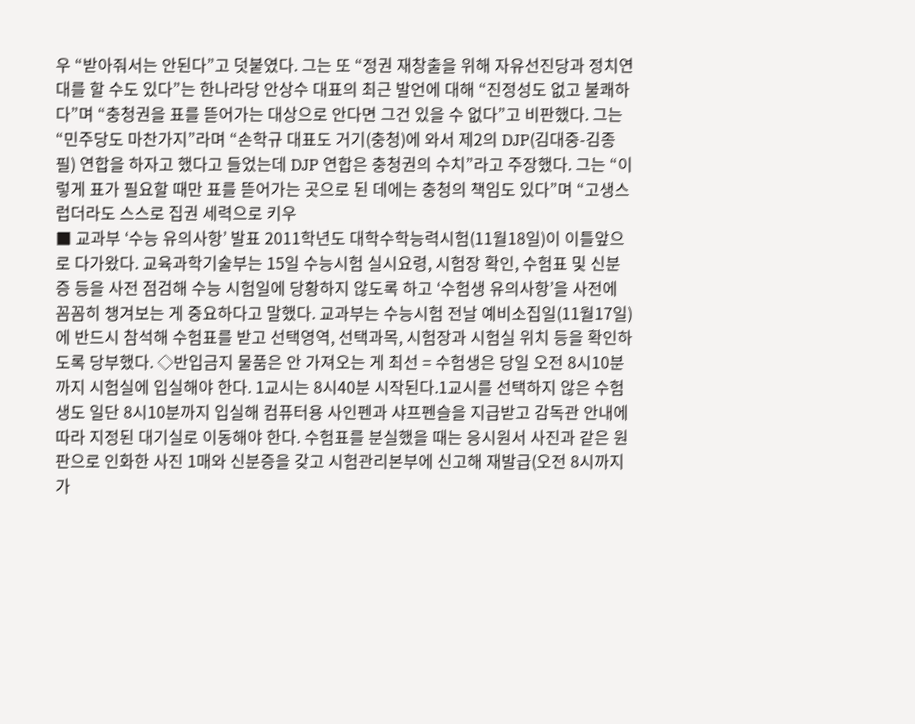우 “받아줘서는 안된다”고 덧붙였다. 그는 또 “정권 재창출을 위해 자유선진당과 정치연대를 할 수도 있다”는 한나라당 안상수 대표의 최근 발언에 대해 “진정성도 없고 불쾌하다”며 “충청권을 표를 뜯어가는 대상으로 안다면 그건 있을 수 없다”고 비판했다. 그는 “민주당도 마찬가지”라며 “손학규 대표도 거기(충청)에 와서 제2의 DJP(김대중-김종필) 연합을 하자고 했다고 들었는데 DJP 연합은 충청권의 수치”라고 주장했다. 그는 “이렇게 표가 필요할 때만 표를 뜯어가는 곳으로 된 데에는 충청의 책임도 있다”며 “고생스럽더라도 스스로 집권 세력으로 키우
■ 교과부 ‘수능 유의사항’ 발표 2011학년도 대학수학능력시험(11월18일)이 이틀앞으로 다가왔다. 교육과학기술부는 15일 수능시험 실시요령, 시험장 확인, 수험표 및 신분증 등을 사전 점검해 수능 시험일에 당황하지 않도록 하고 ‘수험생 유의사항’을 사전에 꼼꼼히 챙겨보는 게 중요하다고 말했다. 교과부는 수능시험 전날 예비소집일(11월17일)에 반드시 참석해 수험표를 받고 선택영역, 선택과목, 시험장과 시험실 위치 등을 확인하도록 당부했다. ◇반입금지 물품은 안 가져오는 게 최선 = 수험생은 당일 오전 8시10분까지 시험실에 입실해야 한다. 1교시는 8시40분 시작된다.1교시를 선택하지 않은 수험생도 일단 8시10분까지 입실해 컴퓨터용 사인펜과 샤프펜슬을 지급받고 감독관 안내에 따라 지정된 대기실로 이동해야 한다. 수험표를 분실했을 때는 응시원서 사진과 같은 원판으로 인화한 사진 1매와 신분증을 갖고 시험관리본부에 신고해 재발급(오전 8시까지 가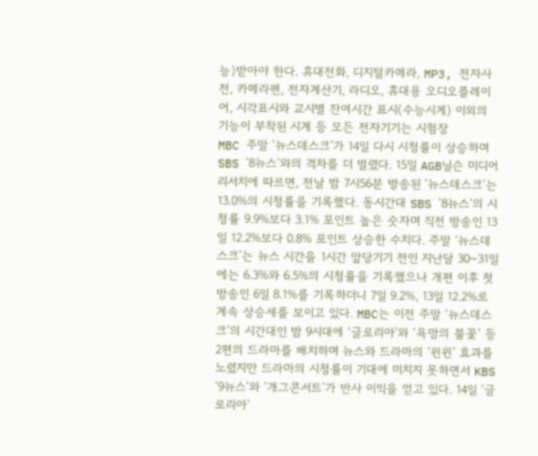능)받아야 한다. 휴대전화, 디지털카메라, MP3, 전자사전, 카메라펜, 전자계산기, 라디오, 휴대용 오디오플레이어, 시각표시와 교시별 잔여시간 표시(수능시계) 이외의 기능이 부착된 시계 등 모든 전자기기는 시험장
MBC 주말 ‘뉴스데스크’가 14일 다시 시청률이 상승하며 SBS ‘8뉴스’와의 격차를 더 벌렸다. 15일 AGB닐슨 미디어리서치에 따르면, 전날 밤 7시56분 방송된 ‘뉴스데스크’는 13.0%의 시청률을 기록했다. 동시간대 SBS ‘8뉴스’의 시청률 9.9%보다 3.1% 포인트 높은 숫자며 직전 방송인 13일 12.2%보다 0.8% 포인트 상승한 수치다. 주말 ‘뉴스데스크’는 뉴스 시간을 1시간 앞당기기 전인 지난달 30~31일에는 6.3%와 6.5%의 시청률을 기록했으나 개편 이후 첫 방송인 6일 8.1%를 기록하더니 7일 9.2%, 13일 12.2%로 계속 상승세를 보이고 있다. MBC는 이전 주말 ‘뉴스데스크’의 시간대인 밤 9시대에 ‘글로리아’와 ‘욕망의 불꽃’ 등 2편의 드라마를 배치하며 뉴스와 드라마의 ‘윈윈’ 효과를 노렸지만 드라마의 시청률이 기대에 미치지 못하면서 KBS ‘9뉴스’와 ‘개그콘서트’가 반사 이익을 얻고 있다. 14일 ‘글로리아’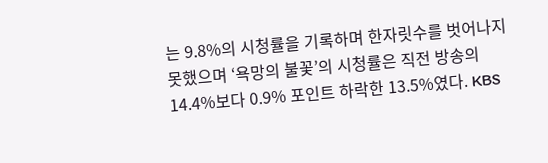는 9.8%의 시청률을 기록하며 한자릿수를 벗어나지 못했으며 ‘욕망의 불꽃’의 시청률은 직전 방송의 14.4%보다 0.9% 포인트 하락한 13.5%였다. KBS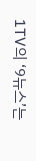1TV의 ‘9뉴스’는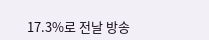17.3%로 전날 방송